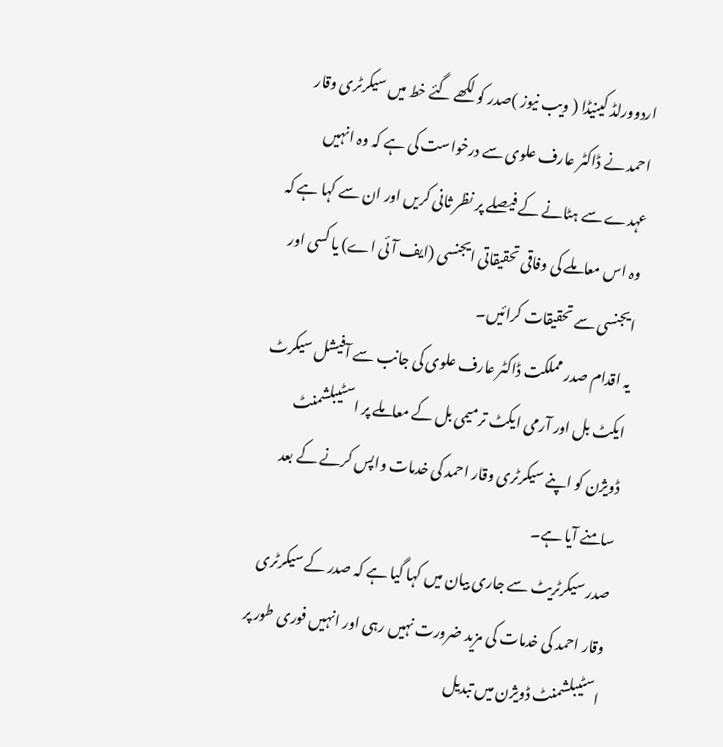اردوورلڈ کینیڈا ( ویب نیوز )صدر کو لکھے گئے خط میں سیکرٹری وقار احمد نے ڈاکٹر عارف علوی سے درخواست کی ہے کہ وہ انہیں عہدے سے ہٹانے کے فیصلے پر نظر ثانی کریں اور ان سے کہا ہے کہ وہ اس معاملے کی وفاقی تحقیقاتی ایجنسی (ایف آئی اے) یا کسی اور ایجنسی سے تحقیقات کرائیں۔
یہ اقدام صدر مملکت ڈاکٹر عارف علوی کی جانب سے آفیشل سیکرٹ ایکٹ بل اور آرمی ایکٹ ترمیمی بل کے معاملے پر اسٹیبلشمنٹ ڈویژن کو اپنے سیکرٹری وقار احمد کی خدمات واپس کرنے کے بعد سامنے آیا ہے۔
صدر سیکرٹریٹ سے جاری بیان میں کہا گیا ہے کہ صدر کے سیکرٹری وقار احمد کی خدمات کی مزید ضرورت نہیں رہی اور انہیں فوری طور پر اسٹیبلشمنٹ ڈویژن میں تبدیل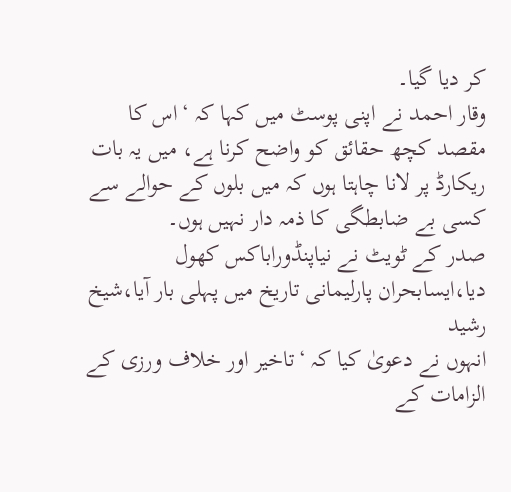کر دیا گیا۔
وقار احمد نے اپنی پوسٹ میں کہا کہ ‘اس کا مقصد کچھ حقائق کو واضح کرنا ہے، میں یہ بات ریکارڈ پر لانا چاہتا ہوں کہ میں بلوں کے حوالے سے کسی بے ضابطگی کا ذمہ دار نہیں ہوں۔
صدر کے ٹویٹ نے نیاپنڈوراباکس کھول دیا،ایسابحران پارلیمانی تاریخ میں پہلی بار آیا،شیخ رشید
انہوں نے دعویٰ کیا کہ ‘تاخیر اور خلاف ورزی کے الزامات کے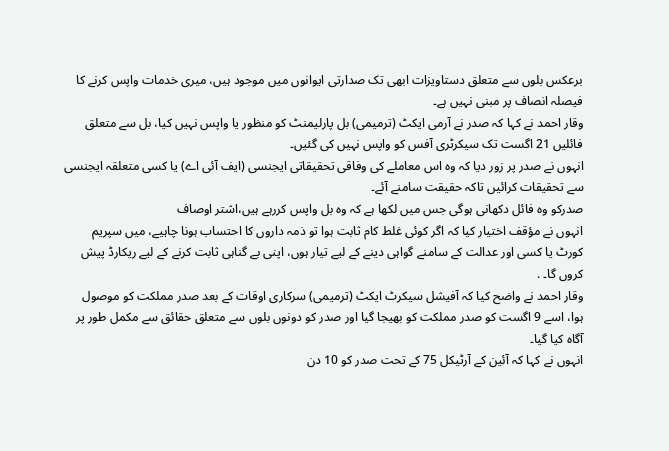برعکس بلوں سے متعلق دستاویزات ابھی تک صدارتی ایوانوں میں موجود ہیں، میری خدمات واپس کرنے کا فیصلہ انصاف پر مبنی نہیں ہے۔
وقار احمد نے کہا کہ صدر نے آرمی ایکٹ (ترمیمی) بل پارلیمنٹ کو منظور یا واپس نہیں کیا، بل سے متعلق فائلیں 21 اگست تک سیکرٹری آفس کو واپس نہیں کی گئیں۔
انہوں نے صدر پر زور دیا کہ وہ اس معاملے کی وفاقی تحقیقاتی ایجنسی (ایف آئی اے) یا کسی متعلقہ ایجنسی سے تحقیقات کرائیں تاکہ حقیقت سامنے آئے۔
صدرکو وہ فائل دکھانی ہوگی جس میں لکھا ہے کہ وہ بل واپس کررہے ہیں،اشتر اوصاف
انہوں نے مؤقف اختیار کیا کہ اگر کوئی غلط کام ثابت ہوا تو ذمہ داروں کا احتساب ہونا چاہیے، میں سپریم کورٹ یا کسی اور عدالت کے سامنے گواہی دینے کے لیے تیار ہوں، اپنی بے گناہی ثابت کرنے کے لیے ریکارڈ پیش کروں گا۔ .
وقار احمد نے واضح کیا کہ آفیشل سیکرٹ ایکٹ (ترمیمی) سرکاری اوقات کے بعد صدر مملکت کو موصول ہوا، اسے 9 اگست کو صدر مملکت کو بھیجا گیا اور صدر کو دونوں بلوں سے متعلق حقائق سے مکمل طور پر آگاہ کیا گیا۔
انہوں نے کہا کہ آئین کے آرٹیکل 75 کے تحت صدر کو 10 دن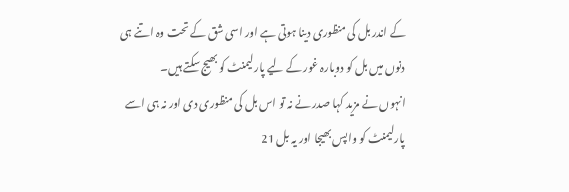کے اندر بل کی منظوری دینا ہوتی ہے اور اسی شق کے تحت وہ اتنے ہی دنوں میں بل کو دوبارہ غور کے لیے پارلیمنٹ کو بھیج سکتے ہیں۔
انہوں نے مزید کہا صدر نے نہ تو اس بل کی منظوری دی اور نہ ہی اسے پارلیمنٹ کو واپس بھیجا اور یہ بل 21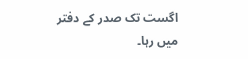اگست تک صدر کے دفتر میں رہا۔